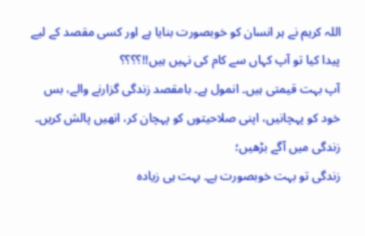اللہ کریم نے ہر انسان کو خوبصورت بنایا ہے اور کسی مقصد کے لیے پیدا کیا تو آپ کہاں سے کام کی نہیں ہیں!!؟؟؟؟
آپ بہت قیمتی ہیں۔ انمول ہے۔ بامقصد زندگی گزارنے والے، بس خود کو پہچانیں، اپنی صلاحیتوں کو پہچان کر، انھیں پالش کریں۔ زندگی میں آگے بڑھیں؛
زندگی تو بہت خوبصورت ہے۔ بہت ہی زیادہ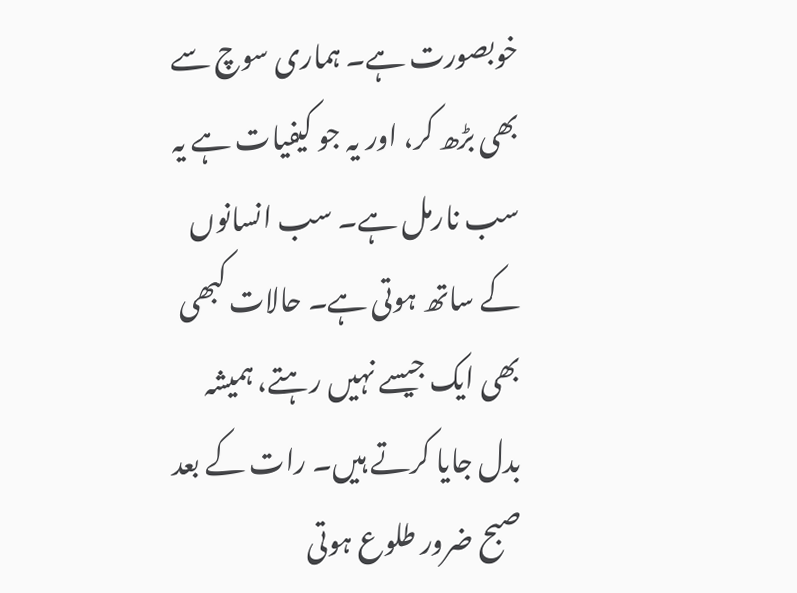خوبصورت ہے۔ ہماری سوچ سے بھی بڑھ کر، اور یہ جو کیفیات ہے یہ سب نارمل ہے۔ سب انسانوں کے ساتھ ہوتی ہے۔ حالات کبھی بھی ایک جیسے نہیں رہتے، ہمیشہ بدل جایا کرتے ہیں۔ رات کے بعد صبح ضرور طلوع ہوتی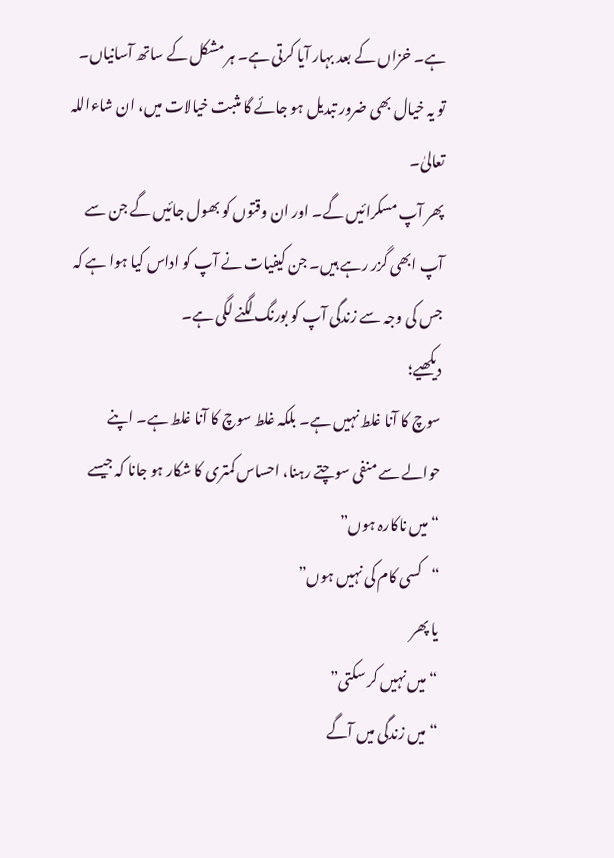ہے۔ خزاں کے بعد بہار آیا کرتی ہے۔ ہر مشکل کے ساتھ آسانیاں۔ تو یہ خیال بھی ضرور تبدیل ہو جائے گا مثبت خیالات میں، ان شاءاللہ تعالیٰ۔
پھر آپ مسکرائیں گے۔ اور ان وقتوں کو بھول جائیں گے جن سے آپ ابھی گزر رہے ہیں۔ جن کیفیات نے آپ کو اداس کیا ہوا ہے کہ جس کی وجہ سے زندگی آپ کو بورنگ لگنے لگی ہے۔
دیکھیے؛
سوچ کا آنا غلط نہیں ہے۔ بلکہ غلط سوچ کا آنا غلط ہے۔ اپنے حوالے سے منفی سوچتے رہنا، احساس کمتری کا شکار ہو جانا کہ جیسے “میں ناکارہ ہوں”
“کسی کام کی نہیں ہوں”
یا پھر
“میں نہیں کر سکتی”
“میں زندگی میں آگے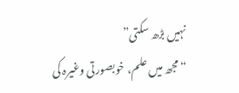نہیں بڑھ سکتی”
“مجھ میں علم، خوبصورتی وغیرہ کی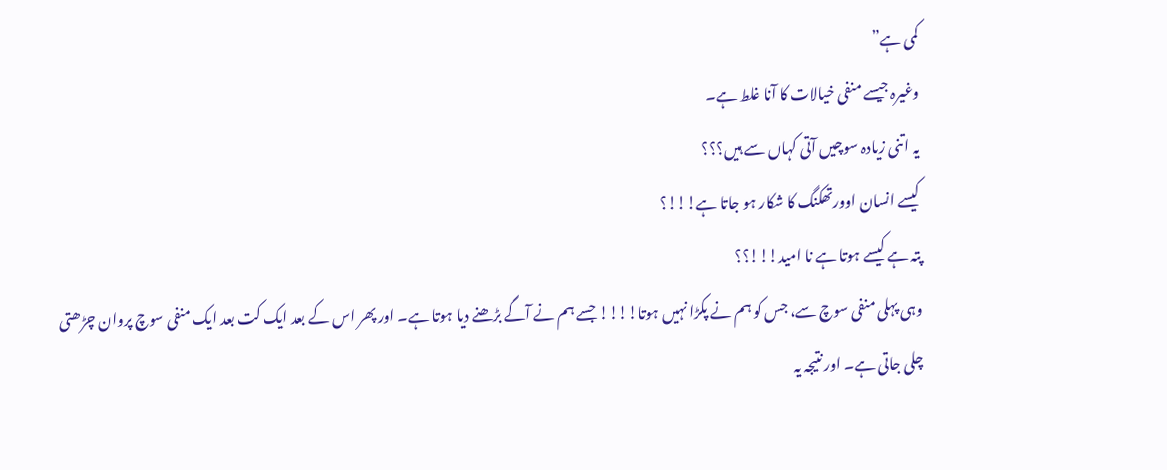کمی ہے”
وغیرہ جیسے منفی خیالات کا آنا غلط ہے۔
یہ اتنی زیادہ سوچیں آتی کہاں سے ہیں؟؟؟
کیسے انسان اوورتھکنگ کا شکار ہو جاتا ہے!!!؟
پتہ ہے کیسے ہوتا ہے نا امید!!!؟؟
وہی پہلی منفی سوچ سے، جس کو ہم نے پکڑا نہیں ہوتا!!!! جسے ہم نے آگے بڑھنے دیا ہوتا ہے۔ اور پھر اس کے بعد ایک کت بعد ایک منفی سوچ پروان چڑھتی چلی جاتی ہے۔ اور نتیجہ یہ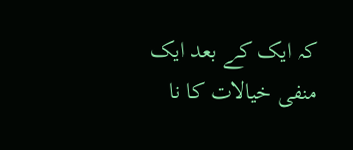کہ ایک کے بعد ایک منفی خیالات کا نا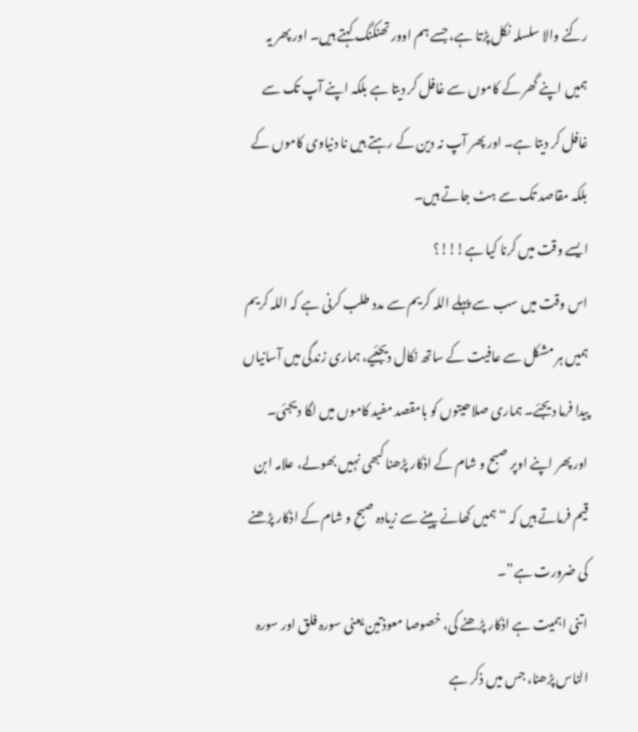رکنے والا سلسلہ نکل پڑتا ہے، جسے ہم اوور تھنکنگ کہتے ہیں۔ اور پھر یہ ہمیں اپنے گھر کے کاموں سے غافل کر دیتا ہے بلکہ اپنے آپ تک سے غافل کر دیتا ہے۔ اور پھر آپ نہ دین کے رہتے ہیں نا دنیاوی کاموں کے بلکہ مقاصد تک سے ہٹ جاتے ہیں۔
ایسے وقت میں کرنا کیا ہے!!!؟
اس وقت میں سب سے پہلے اللہ کریم سے مدد طلب کرنی ہے کہ اللہ کریم ہمیں ہر مشکل سے عافیت کے ساتھ نکال دیجئیے، ہماری زندگی میں آسانیاں پیدا فرما دیجئے۔ ہماری صلاحیتوں کو بامقصد مفید کاموں میں لگا دیجئی۔
اور پھر اپنے اوپر صبح و شام کے اذکار پڑھنا کبھی نہیں بھولے، علامہ ابن قیم فرماتے ہیں کہ “ہمیں کھانے پینے سے زیادہ صبحِ و شام کے اذکار پڑھنے کی ضرورت ہے”۔
اتنی اہمیت ہے اذکار پڑھنے کی، خصوصا معوذتین یعنی سورہ فلق اور سورہ الناس پڑھنا، جس میں ذکر ہے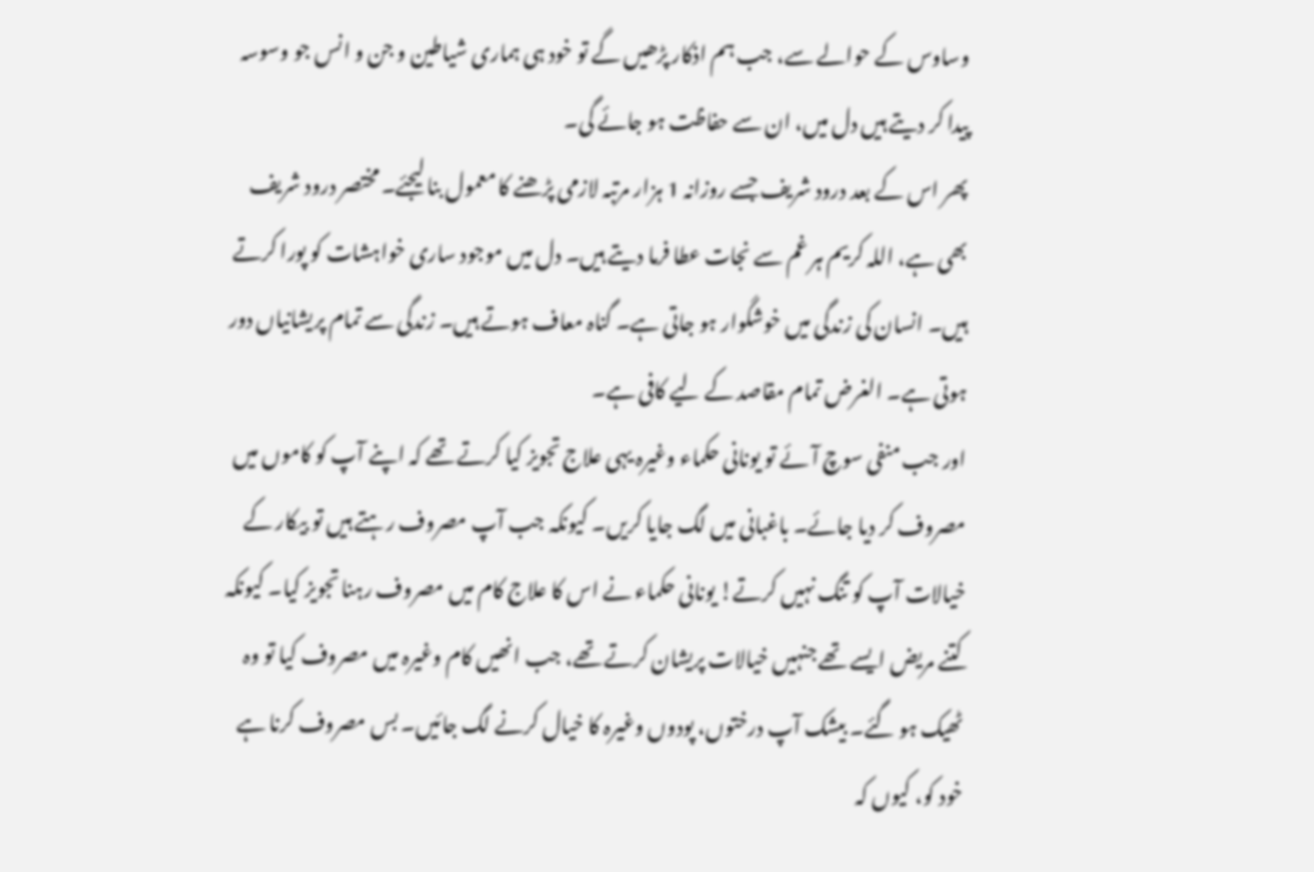وساوس کے حوالے سے، جب ہم اذکار پڑھیں گے تو خود ہی ہماری شیاطین و جن و انس جو وسوسہ پیدا کر دیتے ہیں دل میں، ان سے حفاظت ہو جائے گی۔
پھر اس کے بعد درود شریف جسے روزانہ 1 ہزار مرتبہ لازمی پڑھنے کا معمول بنا لیجئے۔ مختصر درود شریف بھی ہے، اللہ کریم ہر غم سے نجات عطا فرما دیتے ہیں۔ دل میں موجود ساری خواہشات کو پورا کرتے ہیں۔ انسان کی زندگی میں خوشگوار ہو جاتی ہے۔ گناہ معاف ہوتے ہیں۔ زندگی سے تمام پریشانیاں دور ہوتی ہے۔ الغرض تمام مقاصد کے لیے کافی ہے۔
اور جب منفی سوچ آئے تو یونانی حکماء وغیرہ یہی علاج تجویز کیا کرتے تھے کہ اپنے آپ کو کاموں میں مصروف کر دیا جائے۔ باغبانی میں لگ جایا کریں۔ کیونکہ جب آپ مصروف رہتے ہیں تو بیکار کے خیالات آپ کو تنگ نہیں کرتے! یونانی حکماء نے اس کا علاج کام میں مصروف رہنا تجویز کیا۔ کیونکہ کتنے مریض ایسے تھے جنہیں خیالات پریشان کرتے تھے، جب انھیں کام وغیرہ میں مصروف کیا تو وہ ٹھیک ہو گئے۔ بیشک آپ درختوں، پودوں وغیرہ کا خیال کرنے لگ جائیں۔ بس مصروف کرنا ہے خود کو، کیوں کہ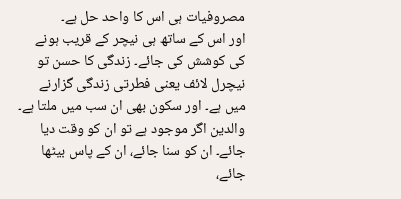مصروفیات ہی اس کا واحد حل ہے۔
اور اس کے ساتھ ہی نیچر کے قریب ہونے کی کوشش کی جائے۔ زندگی کا حسن تو نیچرل لائف یعنی فطرتی زندگی گزارنے میں ہے۔ اور سکون بھی ان سب میں ملتا ہے۔ والدین اگر موجود ہے تو ان کو وقت دیا جائے۔ ان کو سنا جائے، ان کے پاس بیٹھا جائے،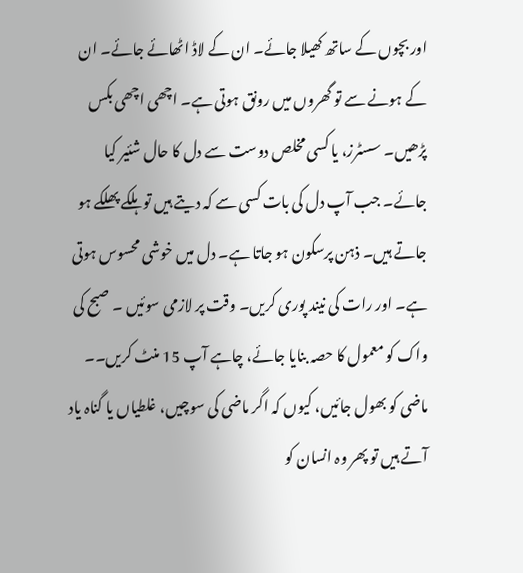اور بچوں کے ساتھ کھیلا جائے۔ ان کے لاڈ اٹھائے جائے۔ ان کے ہونے سے تو گھروں میں رونق ہوتی ہے۔ اچھی اچھی بکس پڑھیں۔ سسٹرز، یا کسی مخلص دوست سے دل کا حال شئیر کیا جائے۔ جب آپ دل کی بات کسی سے کہ دیتے ہیں تو ہلکے پھلکے ہو جاتے ہیں۔ ذہن پرسکون ہو جاتا ہے۔ دل میں خوشی محسوس ہوتی ہے۔ اور رات کی نیند پوری کریں۔ وقت پر لازمی سوئیں ۔ صبح کی واک کو معمول کا حصہ بنایا جائے، چاہے آپ 15 منٹ کریں۔۔
ماضی کو بھول جائیں، کیوں کہ اگر ماضی کی سوچیں، غلطیاں یا گناہ یاد آتے ہیں تو پھر وہ انسان کو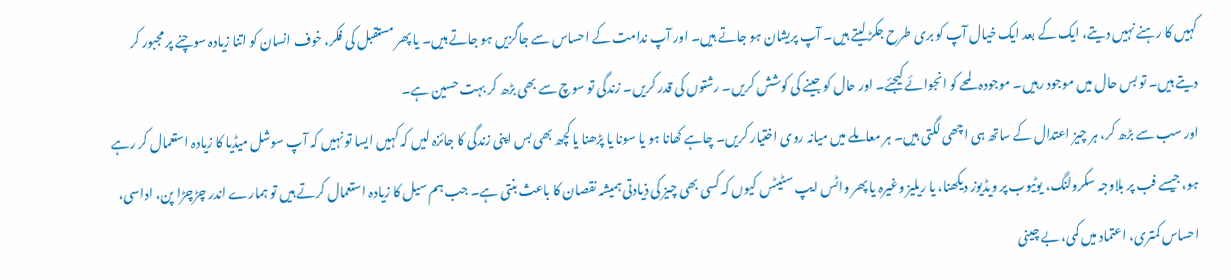کہیں کا رہنے نہیں دیتے، ایک کے بعد ایک خیال آپ کو بری طرح جکڑ لیتے ہیں۔ آپ پریشان ہو جاتے ہیں۔ اور آپ ندامت کے احساس سے جاگزیں ہو جاتے ہیں۔ یا پھر مستقبل کی فکر، خوف انسان کو اتنا زیادہ سوچنے پر مجبور کر دیتے ہیں۔ تو بس حال میں موجود رہیں۔ موجودہ لمحے کو انجوائے کیجئے۔ اور حال کو جینے کی کوشش کریں۔ رشتوں کی قدر کریں۔ زندگی تو سوچ سے بھی بڑھ کر بہت حسین ہے۔
اور سب سے بڑھ کر، ہر چیز اعتدال کے ساتھ ہی اچھی لگتی ہیں۔ ہر معاملے میں میانہ روی اختیار کریں۔ چاہے کھانا ہو یا سونا یا پڑھنا یا کچھ بھی بس اپنی زندگی کا جائزہ لیں کہ کہیں ایسا تو نہیں کہ آپ سوشل میڈیا کا زیادہ استعمال کر رہے ہو، جیسے فب پر بلاوجہ سکرولنگ، یوٹیوب پر ویڈیوز دیکھنا، یا ریلیز وغیرہ یا پھر واٹس ایپ سٹیٹس کیوں کہ کسی بھی چیز کی ذیادتی ہمیشہ نقصان کا باعث بنتی ہے۔ جب ہم سیل کا زیادہ استعمال کرتے ہیں تو ہمارے اندر چڑچڑا پن، اداسی، احساس کمتری، اعتماد میں کمی، بے چینی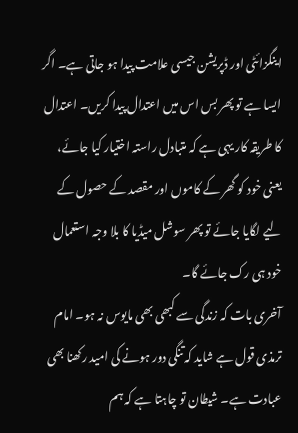اینگزائٹی اور ڈپریشن جیسی علامت پیدا ہو جاتی ہے۔ اگر ایسا ہے تو پھر بس اس میں اعتدال پیدا کریں۔ اعتدال کا طریقہ کار یہی ہے کہ متبادل راستہ اختیار کیا جائے، یعنی خود کو گھر کے کاموں اور مقصد کے حصول کے لیے لگایا جائے تو پھر سوشل میڈیا کا بلا وجہ استعمال خود ہی رک جائے گا۔
آخری بات کہ زندگی سے کبھی بھی مایوس نہ ہو۔ امام ترمذی قول ہے شاید کہ تنگی دور ہونے کی امید رکھنا بھی عبادت ہے۔ شیطان تو چاہتا ہے کہ ہم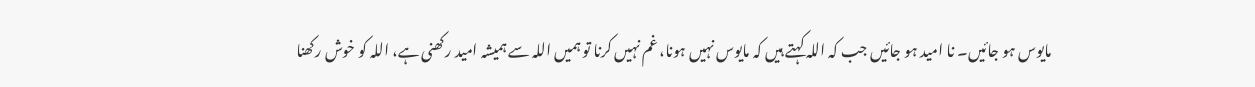مایوس ہو جائیں۔ نا امید ہو جائیں جب کہ اللہ کہتے ہیں کہ مایوس نہیں ہونا، غم نہیں کرنا تو ہمیں اللہ سے ہمیشہ امید رکھنی ہے، اللہ کو خوش رکھنا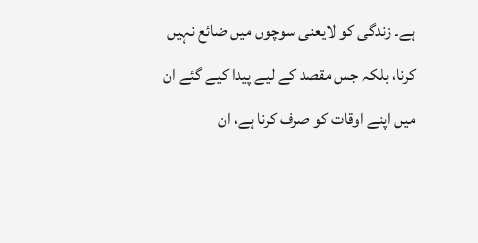ہے۔ زندگی کو لایعنی سوچوں میں ضائع نہیں کرنا، بلکہ جس مقصد کے لیے پیدا کیے گئے ان میں اپنے اوقات کو صرف کرنا ہے، ان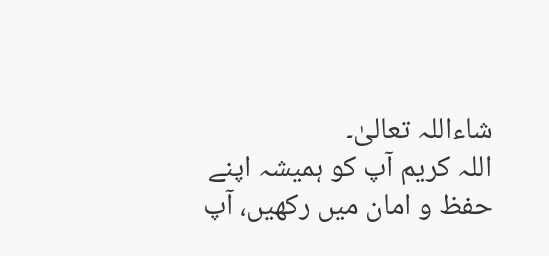شاءاللہ تعالیٰ۔
اللہ کریم آپ کو ہمیشہ اپنے حفظ و امان میں رکھیں، آپ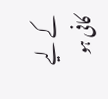کے لیے کافی ہو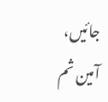جائیں، آمین ثم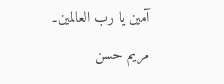آمین یا رب العالمین۔
مریم حسن